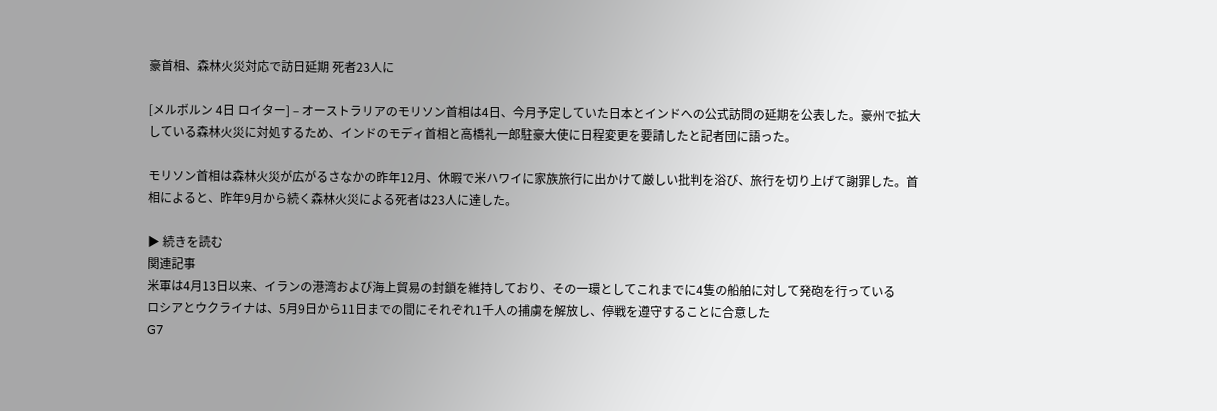豪首相、森林火災対応で訪日延期 死者23人に

[メルボルン 4日 ロイター] – オーストラリアのモリソン首相は4日、今月予定していた日本とインドへの公式訪問の延期を公表した。豪州で拡大している森林火災に対処するため、インドのモディ首相と高橋礼一郎駐豪大使に日程変更を要請したと記者団に語った。

モリソン首相は森林火災が広がるさなかの昨年12月、休暇で米ハワイに家族旅行に出かけて厳しい批判を浴び、旅行を切り上げて謝罪した。首相によると、昨年9月から続く森林火災による死者は23人に達した。

▶ 続きを読む
関連記事
米軍は4月13日以来、イランの港湾および海上貿易の封鎖を維持しており、その一環としてこれまでに4隻の船舶に対して発砲を行っている
ロシアとウクライナは、5月9日から11日までの間にそれぞれ1千人の捕虜を解放し、停戦を遵守することに合意した
G7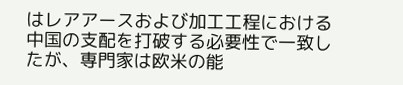はレアアースおよび加工工程における中国の支配を打破する必要性で一致したが、専門家は欧米の能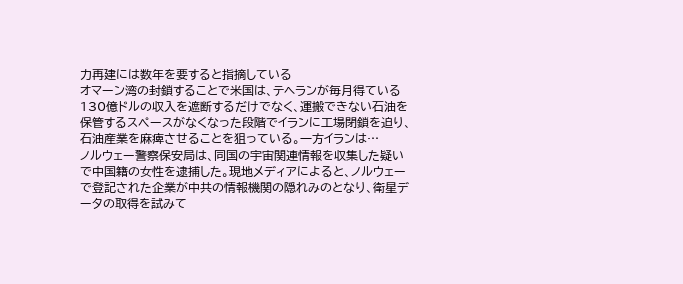力再建には数年を要すると指摘している
オマーン湾の封鎖することで米国は、テヘランが毎月得ている130億ドルの収入を遮断するだけでなく、運搬できない石油を保管するスペースがなくなった段階でイランに工場閉鎖を迫り、石油産業を麻痺させることを狙っている。一方イランは…
ノルウェー警察保安局は、同国の宇宙関連情報を収集した疑いで中国籍の女性を逮捕した。現地メディアによると、ノルウェーで登記された企業が中共の情報機関の隠れみのとなり、衛星データの取得を試みて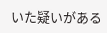いた疑いがある